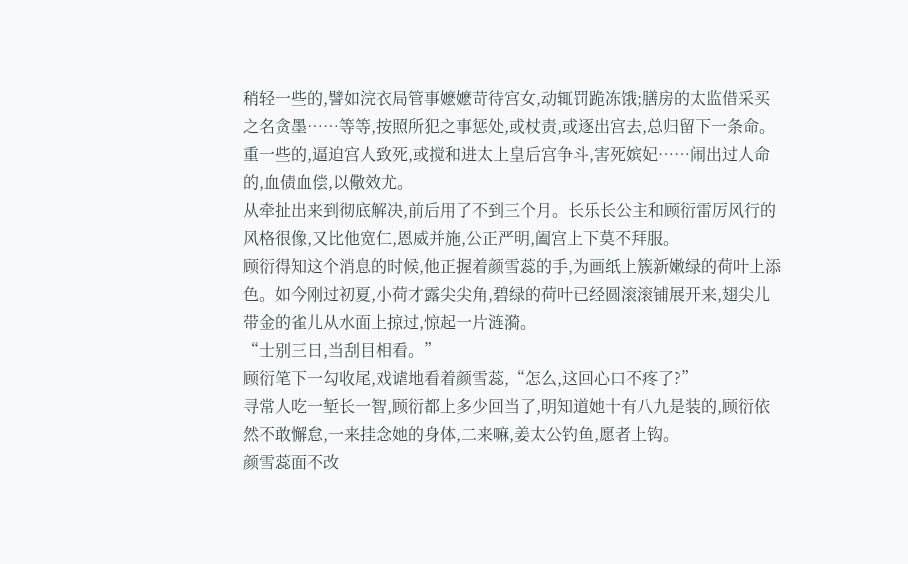稍轻一些的,譬如浣衣局管事嬷嬷苛待宫女,动辄罚跪冻饿;膳房的太监借采买之名贪墨……等等,按照所犯之事惩处,或杖责,或逐出宫去,总归留下一条命。
重一些的,逼迫宫人致死,或搅和进太上皇后宫争斗,害死嫔妃……闹出过人命的,血债血偿,以儆效尤。
从牵扯出来到彻底解决,前后用了不到三个月。长乐长公主和顾衍雷厉风行的风格很像,又比他宽仁,恩威并施,公正严明,阖宫上下莫不拜服。
顾衍得知这个消息的时候,他正握着颜雪蕊的手,为画纸上簇新嫩绿的荷叶上添色。如今刚过初夏,小荷才露尖尖角,碧绿的荷叶已经圆滚滚铺展开来,翅尖儿带金的雀儿从水面上掠过,惊起一片涟漪。
“士别三日,当刮目相看。”
顾衍笔下一勾收尾,戏谑地看着颜雪蕊,“怎么,这回心口不疼了?”
寻常人吃一堑长一智,顾衍都上多少回当了,明知道她十有八九是装的,顾衍依然不敢懈怠,一来挂念她的身体,二来嘛,姜太公钓鱼,愿者上钩。
颜雪蕊面不改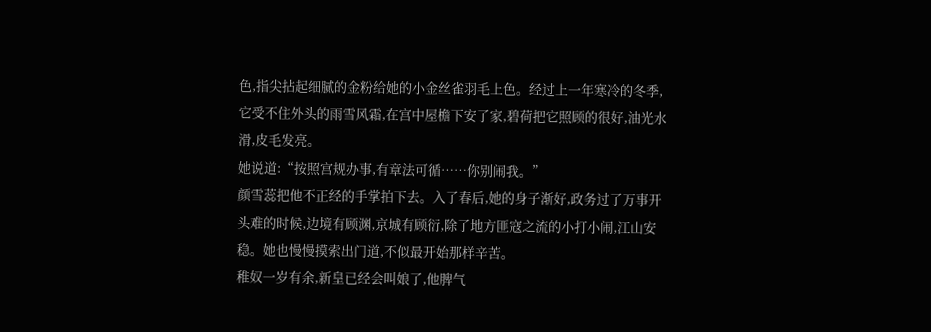色,指尖拈起细腻的金粉给她的小金丝雀羽毛上色。经过上一年寒冷的冬季,它受不住外头的雨雪风霜,在宫中屋檐下安了家,碧荷把它照顾的很好,油光水滑,皮毛发亮。
她说道:“按照宫规办事,有章法可循……你别闹我。”
颜雪蕊把他不正经的手掌拍下去。入了春后,她的身子渐好,政务过了万事开头难的时候,边境有顾渊,京城有顾衍,除了地方匪寇之流的小打小闹,江山安稳。她也慢慢摸索出门道,不似最开始那样辛苦。
稚奴一岁有余,新皇已经会叫娘了,他脾气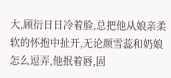大,顾衍日日冷着脸,总把他从娘亲柔软的怀抱中扯开,无论颜雪蕊和奶娘怎么逗弄,他抿着唇,固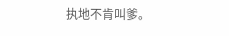执地不肯叫爹。